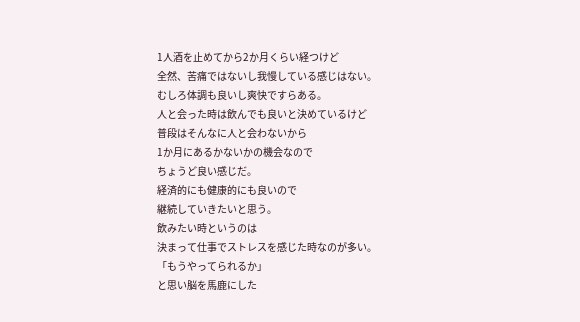1人酒を止めてから2か月くらい経つけど
全然、苦痛ではないし我慢している感じはない。
むしろ体調も良いし爽快ですらある。
人と会った時は飲んでも良いと決めているけど
普段はそんなに人と会わないから
1か月にあるかないかの機会なので
ちょうど良い感じだ。
経済的にも健康的にも良いので
継続していきたいと思う。
飲みたい時というのは
決まって仕事でストレスを感じた時なのが多い。
「もうやってられるか」
と思い脳を馬鹿にした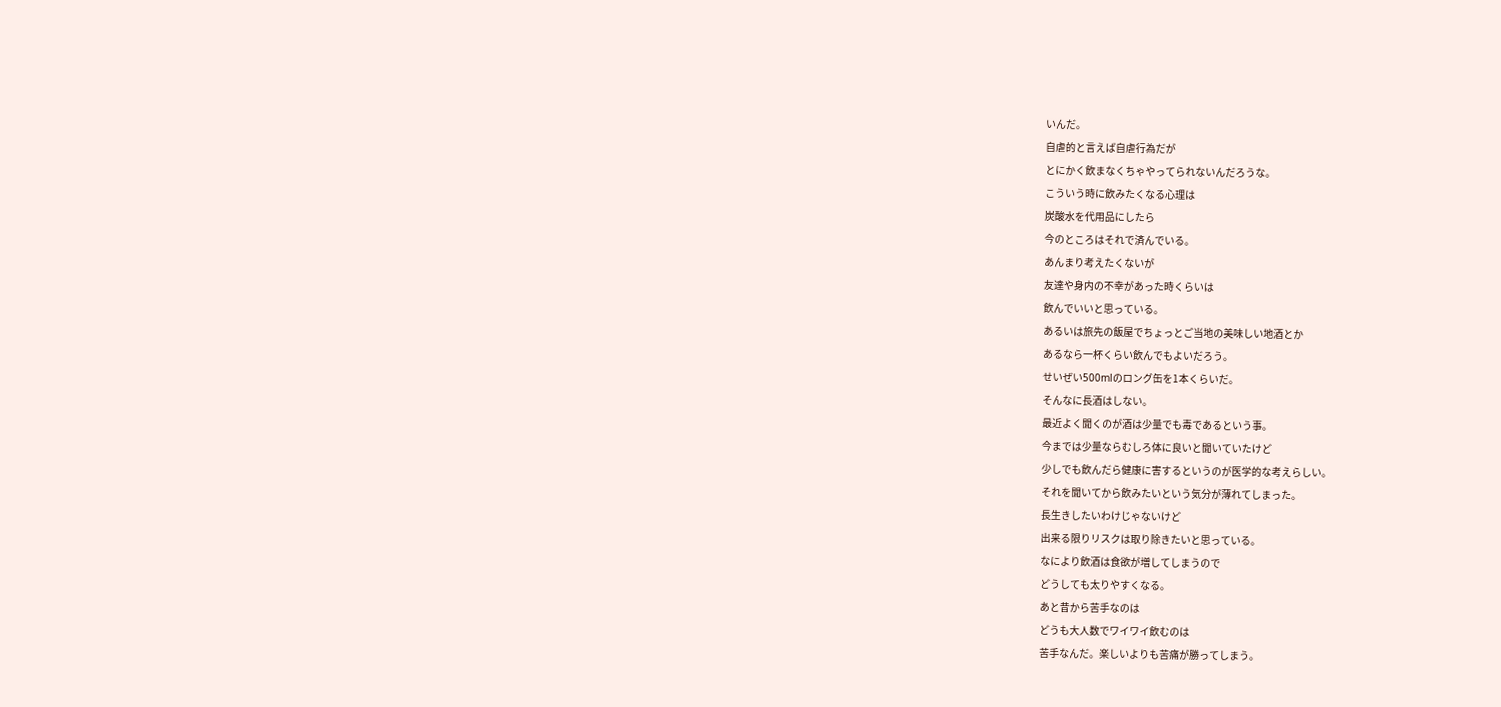いんだ。
自虐的と言えば自虐行為だが
とにかく飲まなくちゃやってられないんだろうな。
こういう時に飲みたくなる心理は
炭酸水を代用品にしたら
今のところはそれで済んでいる。
あんまり考えたくないが
友達や身内の不幸があった時くらいは
飲んでいいと思っている。
あるいは旅先の飯屋でちょっとご当地の美味しい地酒とか
あるなら一杯くらい飲んでもよいだろう。
せいぜい500mlのロング缶を1本くらいだ。
そんなに長酒はしない。
最近よく聞くのが酒は少量でも毒であるという事。
今までは少量ならむしろ体に良いと聞いていたけど
少しでも飲んだら健康に害するというのが医学的な考えらしい。
それを聞いてから飲みたいという気分が薄れてしまった。
長生きしたいわけじゃないけど
出来る限りリスクは取り除きたいと思っている。
なにより飲酒は食欲が増してしまうので
どうしても太りやすくなる。
あと昔から苦手なのは
どうも大人数でワイワイ飲むのは
苦手なんだ。楽しいよりも苦痛が勝ってしまう。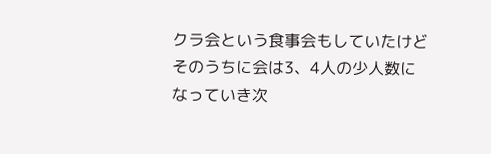クラ会という食事会もしていたけど
そのうちに会は3、4人の少人数に
なっていき次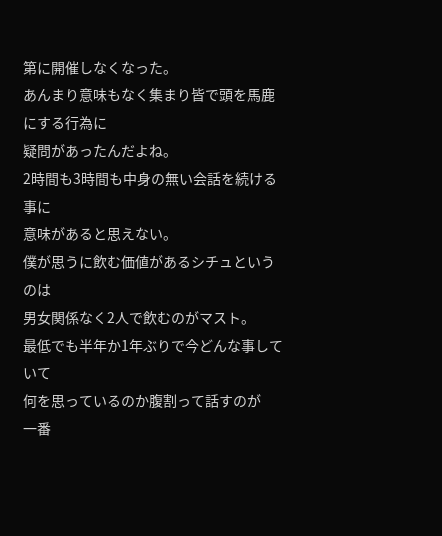第に開催しなくなった。
あんまり意味もなく集まり皆で頭を馬鹿にする行為に
疑問があったんだよね。
2時間も3時間も中身の無い会話を続ける事に
意味があると思えない。
僕が思うに飲む価値があるシチュというのは
男女関係なく2人で飲むのがマスト。
最低でも半年か1年ぶりで今どんな事していて
何を思っているのか腹割って話すのが
一番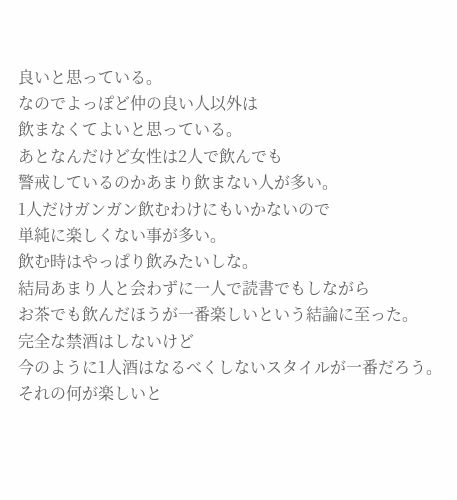良いと思っている。
なのでよっぽど仲の良い人以外は
飲まなくてよいと思っている。
あとなんだけど女性は2人で飲んでも
警戒しているのかあまり飲まない人が多い。
1人だけガンガン飲むわけにもいかないので
単純に楽しくない事が多い。
飲む時はやっぱり飲みたいしな。
結局あまり人と会わずに一人で読書でもしながら
お茶でも飲んだほうが一番楽しいという結論に至った。
完全な禁酒はしないけど
今のように1人酒はなるべくしないスタイルが一番だろう。
それの何が楽しいと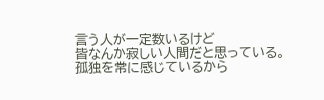言う人が一定数いるけど
皆なんか寂しい人間だと思っている。
孤独を常に感じているから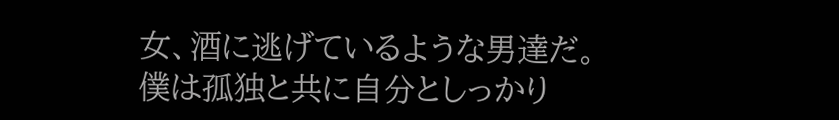女、酒に逃げているような男達だ。
僕は孤独と共に自分としっかり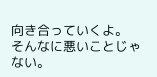向き合っていくよ。
そんなに悪いことじゃない。